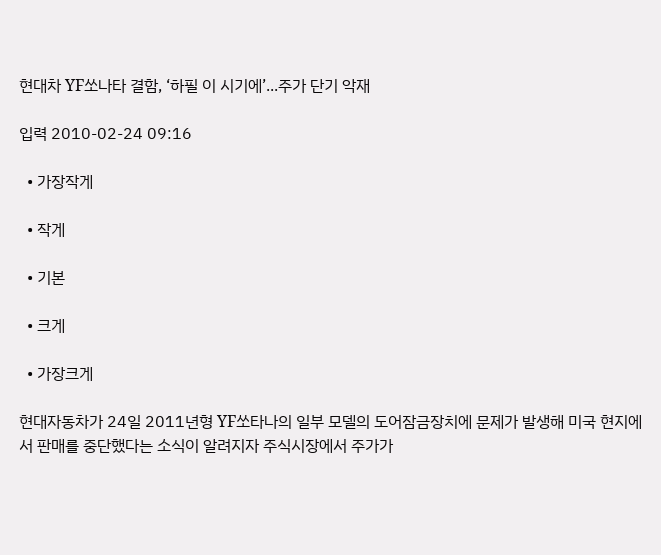현대차 YF쏘나타 결함, ‘하필 이 시기에’...주가 단기 악재

입력 2010-02-24 09:16

  • 가장작게

  • 작게

  • 기본

  • 크게

  • 가장크게

현대자동차가 24일 2011년형 YF쏘타나의 일부 모델의 도어잠금장치에 문제가 발생해 미국 현지에서 판매를 중단했다는 소식이 알려지자 주식시장에서 주가가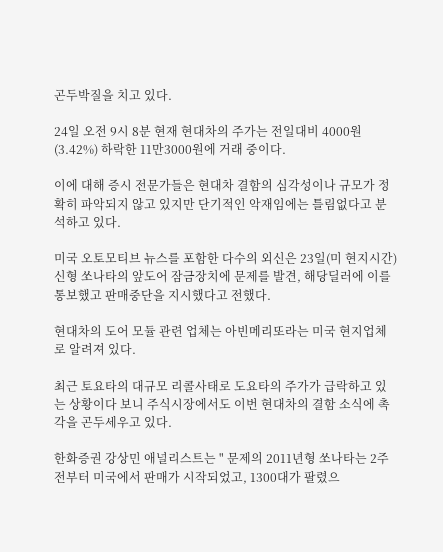곤두박질을 치고 있다.

24일 오전 9시 8분 현재 현대차의 주가는 전일대비 4000원(3.42%) 하락한 11만3000원에 거래 중이다.

이에 대해 증시 전문가들은 현대차 결함의 심각성이나 규모가 정확히 파악되지 않고 있지만 단기적인 악재임에는 틀림없다고 분석하고 있다.

미국 오토모티브 뉴스를 포함한 다수의 외신은 23일(미 현지시간) 신형 쏘나타의 앞도어 잠금장치에 문제를 발견, 해당딜러에 이를 통보했고 판매중단을 지시했다고 전했다.

현대차의 도어 모듈 관련 업체는 아빈메리또라는 미국 현지업체로 알려져 있다.

최근 토요타의 대규모 리콜사태로 도요타의 주가가 급락하고 있는 상황이다 보니 주식시장에서도 이번 현대차의 결함 소식에 촉각을 곤두세우고 있다.

한화증권 강상민 애널리스트는 " 문제의 2011년형 쏘나타는 2주 전부터 미국에서 판매가 시작되었고, 1300대가 팔렸으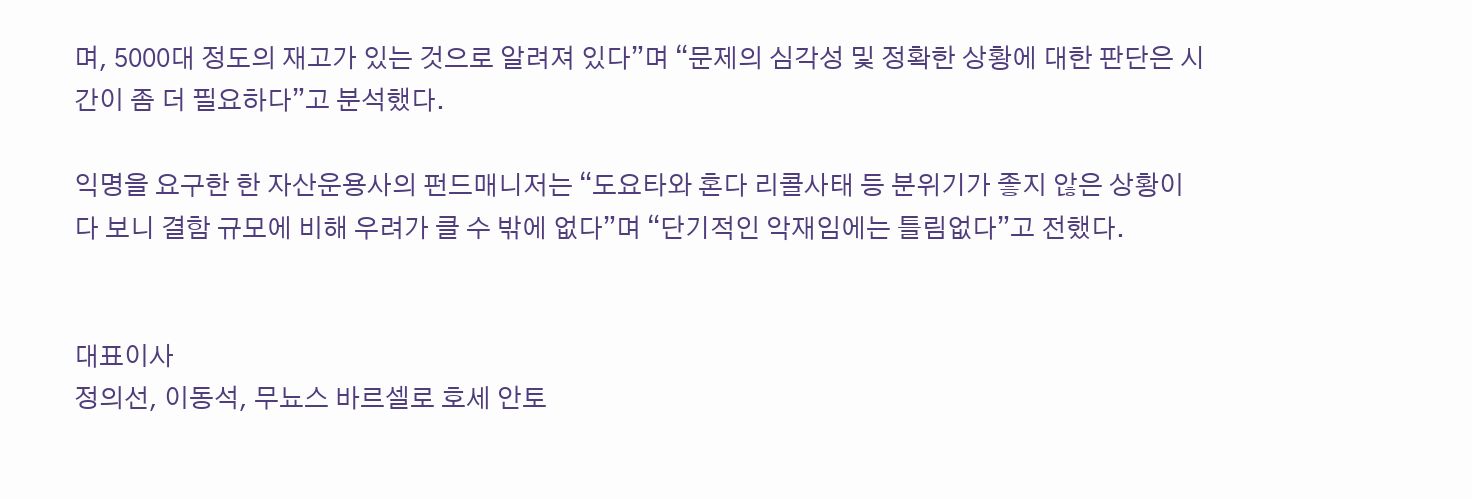며, 5000대 정도의 재고가 있는 것으로 알려져 있다”며 “문제의 심각성 및 정확한 상황에 대한 판단은 시간이 좀 더 필요하다”고 분석했다.

익명을 요구한 한 자산운용사의 펀드매니저는 “도요타와 혼다 리콜사태 등 분위기가 좋지 않은 상황이다 보니 결함 규모에 비해 우려가 클 수 밖에 없다”며 “단기적인 악재임에는 틀림없다”고 전했다.


대표이사
정의선, 이동석, 무뇨스 바르셀로 호세 안토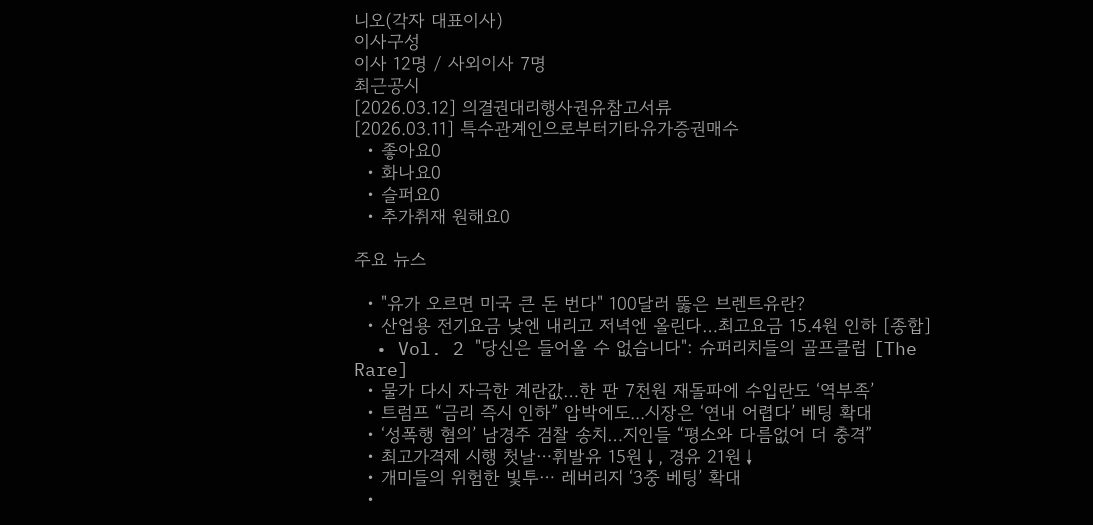니오(각자 대표이사)
이사구성
이사 12명 / 사외이사 7명
최근공시
[2026.03.12] 의결권대리행사권유참고서류
[2026.03.11] 특수관계인으로부터기타유가증권매수
  • 좋아요0
  • 화나요0
  • 슬퍼요0
  • 추가취재 원해요0

주요 뉴스

  • "유가 오르면 미국 큰 돈 번다" 100달러 뚫은 브렌트유란?
  • 산업용 전기요금 낮엔 내리고 저녁엔 올린다…최고요금 15.4원 인하 [종합]
  • Vol. 2 "당신은 들어올 수 없습니다": 슈퍼리치들의 골프클럽 [The Rare]
  • 물가 다시 자극한 계란값…한 판 7천원 재돌파에 수입란도 ‘역부족’
  • 트럼프 “금리 즉시 인하” 압박에도...시장은 ‘연내 어렵다’ 베팅 확대
  • ‘성폭행 혐의’ 남경주 검찰 송치…지인들 “평소와 다름없어 더 충격”
  • 최고가격제 시행 첫날⋯휘발유 15원↓, 경유 21원↓
  • 개미들의 위험한 빛투⋯ 레버리지 ‘3중 베팅’ 확대
  •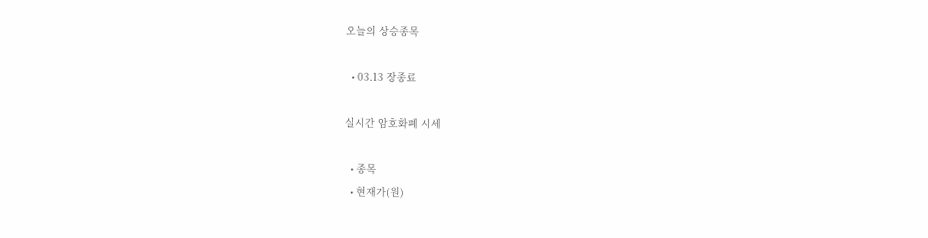오늘의 상승종목

  • 03.13 장종료

실시간 암호화폐 시세

  • 종목
  • 현재가(원)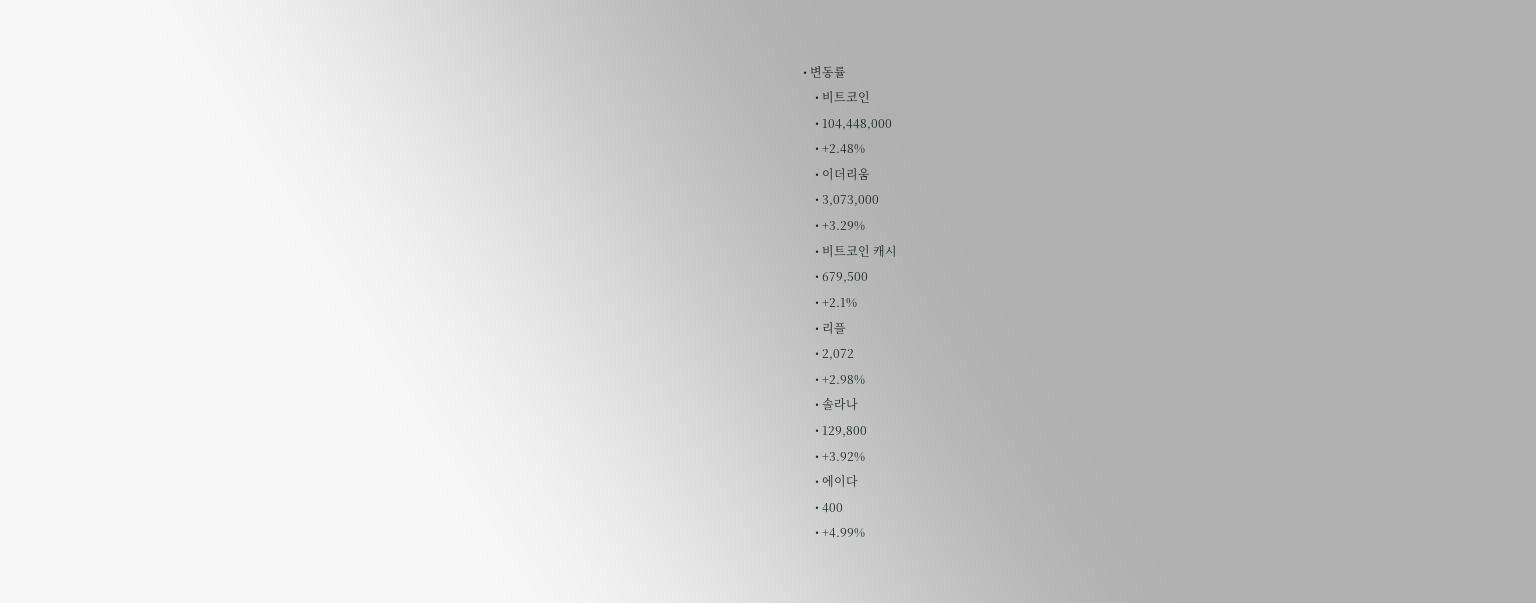• 변동률
    • 비트코인
    • 104,448,000
    • +2.48%
    • 이더리움
    • 3,073,000
    • +3.29%
    • 비트코인 캐시
    • 679,500
    • +2.1%
    • 리플
    • 2,072
    • +2.98%
    • 솔라나
    • 129,800
    • +3.92%
    • 에이다
    • 400
    • +4.99%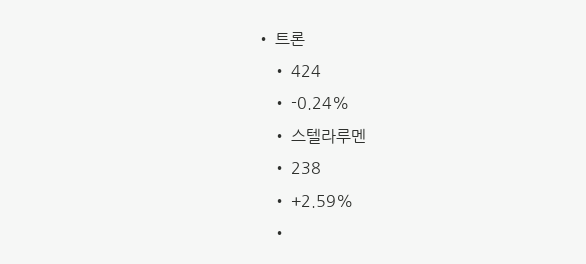• 트론
    • 424
    • -0.24%
    • 스텔라루멘
    • 238
    • +2.59%
    •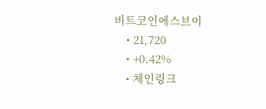비트코인에스브이
    • 21,720
    • +0.42%
    • 체인링크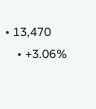• 13,470
    • +3.06%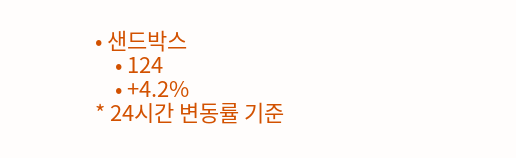• 샌드박스
    • 124
    • +4.2%
* 24시간 변동률 기준